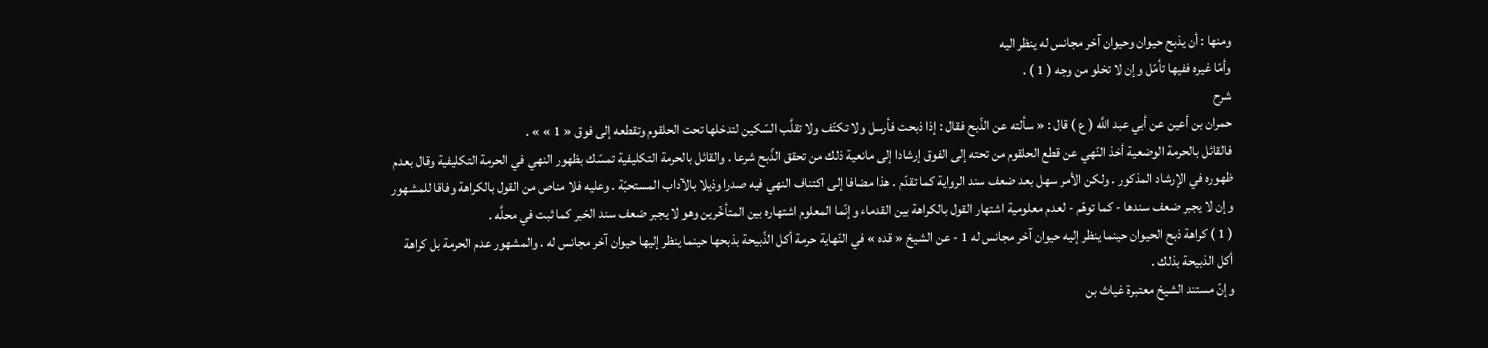ومنها : أن يذبح حيوان وحيوان آخر مجانس له ينظر اليه
وأمّا غيره ففيها تأمّل وإن لا تخلو من وجه ( 1 ) .
شرح
حمران بن أعين عن أبي عبد اللَّه ( ع ) قال : « سألته عن الذّبح فقال : إذا ذبحت فأرسل ولا تكتّف ولا تقلَّب السّكين لتدخلها تحت الحلقوم وتقطعه إلى فوق « 1 » » .
فالقائل بالحرمة الوضعية أخذ النّهي عن قطع الحلقوم من تحته إلى الفوق إرشادا إلى مانعية ذلك من تحقق الذّبح شرعا . والقائل بالحرمة التكليفية تمسّك بظهور النهي في الحرمة التكليفية وقال بعدم ظهوره في الإرشاد المذكور . ولكن الأمر سهل بعد ضعف سند الرواية كما تقدّم . هذا مضافا إلى اكتناف النهي فيه صدرا وذيلا بالآداب المستحبّة . وعليه فلا مناص من القول بالكراهة وفاقا للمشهور وإن لا يجبر ضعف سندها - كما توهّم - لعدم معلومية اشتهار القول بالكراهة بين القدماء وإنّما المعلوم اشتهاره بين المتأخّرين وهو لا يجبر ضعف سند الخبر كما ثبت في محلَّه .
( 1 ) كراهة ذبح الحيوان حينما ينظر إليه حيوان آخر مجانس له 1 - عن الشيخ « قده » في النّهاية حرمة أكل الذّبيحة بذبحها حينما ينظر إليها حيوان آخر مجانس له . والمشهور عدم الحرمة بل كراهة أكل الذبيحة بذلك .
وإنّ مستند الشيخ معتبرة غياث بن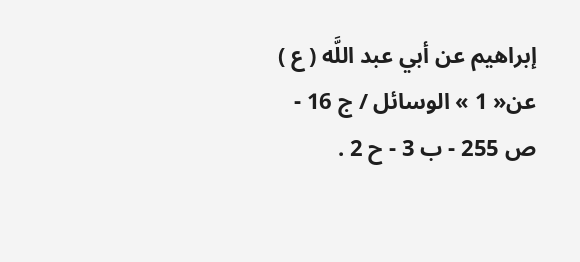إبراهيم عن أبي عبد اللَّه ( ع ) عن« 1 » الوسائل / ج 16 - ص 255 - ب 3 - ح 2 .